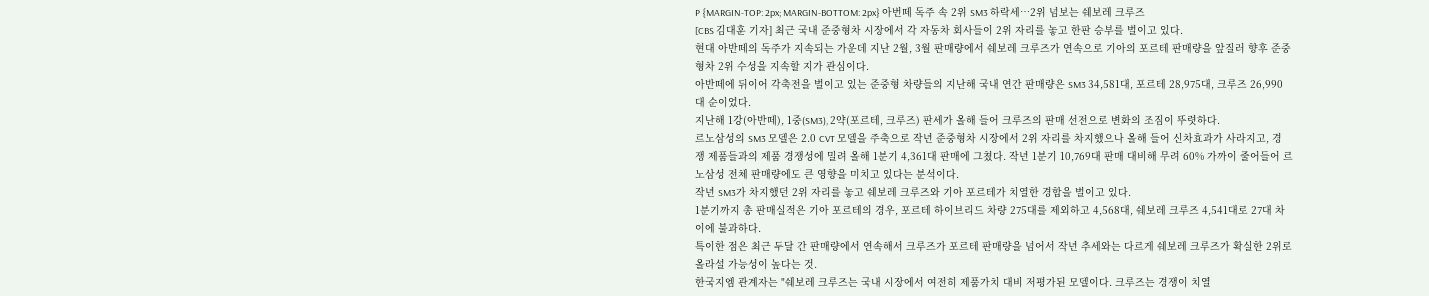P {MARGIN-TOP: 2px; MARGIN-BOTTOM: 2px} 아번떼 독주 속 2위 SM3 하락세…2위 넘보는 쉐보레 크루즈
[CBS 김대훈 기자] 최근 국내 준중형차 시장에서 각 자동차 회사들이 2위 자리를 놓고 한판 승부를 벌이고 있다.
현대 아반떼의 독주가 지속되는 가운데 지난 2월, 3월 판매량에서 쉐보레 크루즈가 연속으로 기아의 포르테 판매량을 앞질러 향후 준중형차 2위 수성을 지속할 지가 관심이다.
아반떼에 뒤이어 각축전을 벌이고 있는 준중형 차량들의 지난해 국내 연간 판매량은 SM3 34,581대, 포르테 28,975대, 크루즈 26,990대 순이었다.
지난해 1강(아반떼), 1중(SM3), 2약(포르테, 크루즈) 판세가 올해 들어 크루즈의 판매 선전으로 변화의 조짐이 뚜렷하다.
르노삼성의 SM3 모델은 2.0 CVT 모델을 주축으로 작년 준중형차 시장에서 2위 자리를 차지했으나 올해 들어 신차효과가 사라지고, 경쟁 제품들과의 제품 경쟁성에 밀려 올해 1분기 4,361대 판매에 그쳤다. 작년 1분기 10,769대 판매 대비해 무려 60% 가까이 줄어들어 르노삼성 전체 판매량에도 큰 영향을 미치고 있다는 분석이다.
작년 SM3가 차지했던 2위 자리를 놓고 쉐보레 크루즈와 기아 포르테가 치열한 경합을 벌이고 있다.
1분기까지 총 판매실적은 기아 포르테의 경우, 포르테 하이브리드 차량 275대를 제외하고 4,568대, 쉐보레 크루즈 4,541대로 27대 차이에 불과하다.
특이한 점은 최근 두달 간 판매량에서 연속해서 크루즈가 포르테 판매량을 넘어서 작년 추세와는 다르게 쉐보레 크루즈가 확실한 2위로 올라설 가능성이 높다는 것.
한국지엠 관계자는 "쉐보레 크루즈는 국내 시장에서 여전히 제품가치 대비 저평가된 모델이다. 크루즈는 경쟁이 치열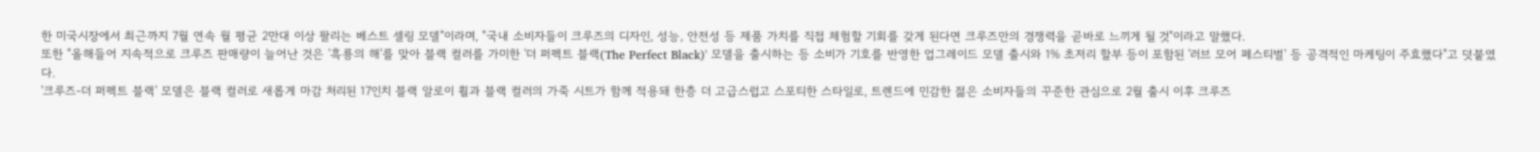한 미국시장에서 최근까지 7월 연속 월 평균 2만대 이상 팔리는 베스트 셀링 모델"이라며, "국내 소비자들이 크루즈의 디자인, 성능, 안전성 등 제품 가치를 직접 체험할 기회를 갖게 된다면 크루즈만의 경쟁력을 곧바로 느끼게 될 것"이라고 말했다.
또한 "올해들어 지속적으로 크루즈 판매량이 늘어난 것은 '흑룡의 해'를 맞아 블랙 컬러를 가미한 '더 퍼펙트 블랙(The Perfect Black)' 모델을 출시하는 등 소비가 기호를 반영한 업그레이드 모델 출시와 1% 초저리 할부 등이 포함된 '러브 모어 페스티벌' 등 공격적인 마케팅이 주효했다"고 덧붙였다.
'크루즈-더 퍼펙트 블랙' 모델은 블랙 컬러로 새롭게 마감 처리된 17인치 블랙 알로이 휠과 블랙 컬러의 가죽 시트가 함께 적용돼 한층 더 고급스럽고 스포티한 스타일로, 트렌드에 민감한 젊은 소비자들의 꾸준한 관심으로 2월 출시 이후 크루즈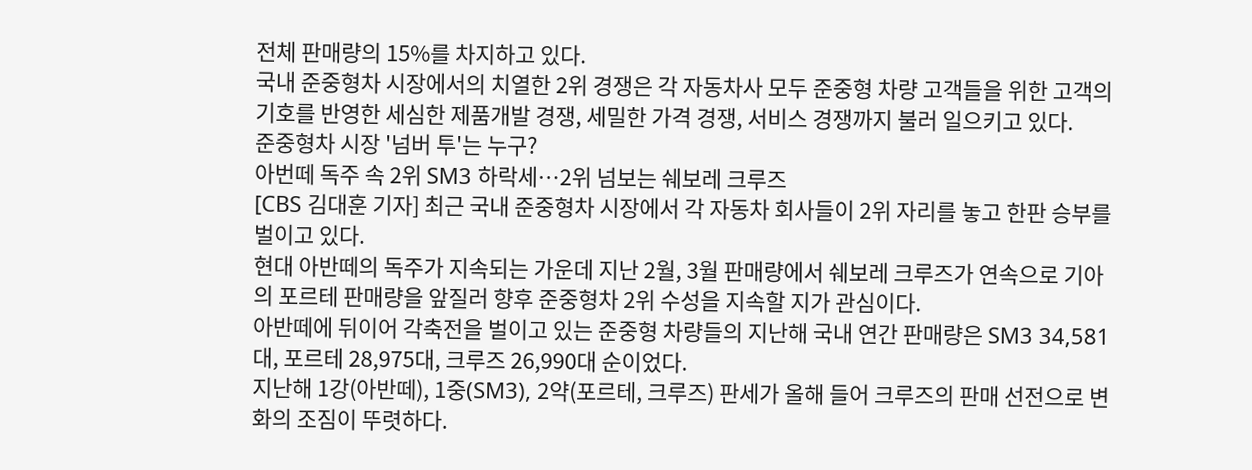전체 판매량의 15%를 차지하고 있다.
국내 준중형차 시장에서의 치열한 2위 경쟁은 각 자동차사 모두 준중형 차량 고객들을 위한 고객의 기호를 반영한 세심한 제품개발 경쟁, 세밀한 가격 경쟁, 서비스 경쟁까지 불러 일으키고 있다.
준중형차 시장 '넘버 투'는 누구?
아번떼 독주 속 2위 SM3 하락세…2위 넘보는 쉐보레 크루즈
[CBS 김대훈 기자] 최근 국내 준중형차 시장에서 각 자동차 회사들이 2위 자리를 놓고 한판 승부를 벌이고 있다.
현대 아반떼의 독주가 지속되는 가운데 지난 2월, 3월 판매량에서 쉐보레 크루즈가 연속으로 기아의 포르테 판매량을 앞질러 향후 준중형차 2위 수성을 지속할 지가 관심이다.
아반떼에 뒤이어 각축전을 벌이고 있는 준중형 차량들의 지난해 국내 연간 판매량은 SM3 34,581대, 포르테 28,975대, 크루즈 26,990대 순이었다.
지난해 1강(아반떼), 1중(SM3), 2약(포르테, 크루즈) 판세가 올해 들어 크루즈의 판매 선전으로 변화의 조짐이 뚜렷하다.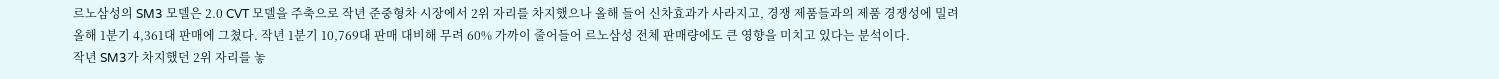르노삼성의 SM3 모델은 2.0 CVT 모델을 주축으로 작년 준중형차 시장에서 2위 자리를 차지했으나 올해 들어 신차효과가 사라지고, 경쟁 제품들과의 제품 경쟁성에 밀려 올해 1분기 4,361대 판매에 그쳤다. 작년 1분기 10,769대 판매 대비해 무려 60% 가까이 줄어들어 르노삼성 전체 판매량에도 큰 영향을 미치고 있다는 분석이다.
작년 SM3가 차지했던 2위 자리를 놓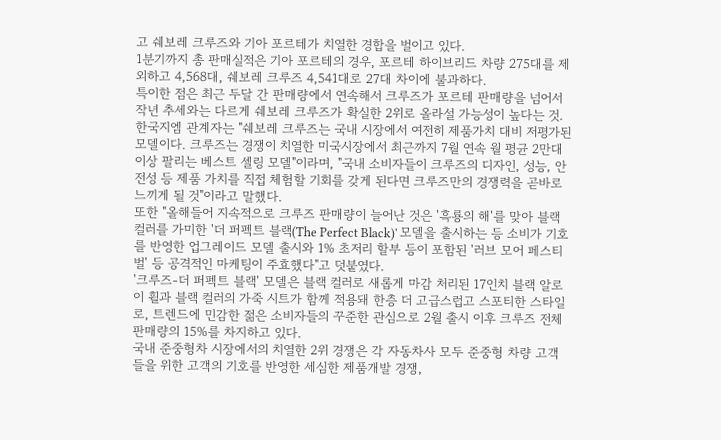고 쉐보레 크루즈와 기아 포르테가 치열한 경합을 벌이고 있다.
1분기까지 총 판매실적은 기아 포르테의 경우, 포르테 하이브리드 차량 275대를 제외하고 4,568대, 쉐보레 크루즈 4,541대로 27대 차이에 불과하다.
특이한 점은 최근 두달 간 판매량에서 연속해서 크루즈가 포르테 판매량을 넘어서 작년 추세와는 다르게 쉐보레 크루즈가 확실한 2위로 올라설 가능성이 높다는 것.
한국지엠 관계자는 "쉐보레 크루즈는 국내 시장에서 여전히 제품가치 대비 저평가된 모델이다. 크루즈는 경쟁이 치열한 미국시장에서 최근까지 7월 연속 월 평균 2만대 이상 팔리는 베스트 셀링 모델"이라며, "국내 소비자들이 크루즈의 디자인, 성능, 안전성 등 제품 가치를 직접 체험할 기회를 갖게 된다면 크루즈만의 경쟁력을 곧바로 느끼게 될 것"이라고 말했다.
또한 "올해들어 지속적으로 크루즈 판매량이 늘어난 것은 '흑룡의 해'를 맞아 블랙 컬러를 가미한 '더 퍼펙트 블랙(The Perfect Black)' 모델을 출시하는 등 소비가 기호를 반영한 업그레이드 모델 출시와 1% 초저리 할부 등이 포함된 '러브 모어 페스티벌' 등 공격적인 마케팅이 주효했다"고 덧붙였다.
'크루즈-더 퍼펙트 블랙' 모델은 블랙 컬러로 새롭게 마감 처리된 17인치 블랙 알로이 휠과 블랙 컬러의 가죽 시트가 함께 적용돼 한층 더 고급스럽고 스포티한 스타일로, 트렌드에 민감한 젊은 소비자들의 꾸준한 관심으로 2월 출시 이후 크루즈 전체 판매량의 15%를 차지하고 있다.
국내 준중형차 시장에서의 치열한 2위 경쟁은 각 자동차사 모두 준중형 차량 고객들을 위한 고객의 기호를 반영한 세심한 제품개발 경쟁,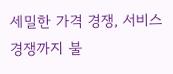세밀한 가격 경쟁, 서비스 경쟁까지 불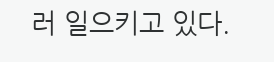러 일으키고 있다.